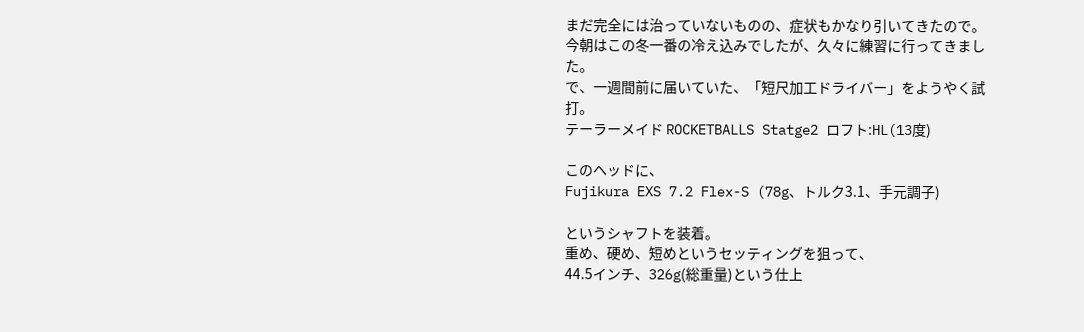まだ完全には治っていないものの、症状もかなり引いてきたので。
今朝はこの冬一番の冷え込みでしたが、久々に練習に行ってきました。
で、一週間前に届いていた、「短尺加工ドライバー」をようやく試打。
テーラーメイド ROCKETBALLS Statge2 ロフト:HL(13度)

このヘッドに、
Fujikura EXS 7.2 Flex-S (78g、トルク3.1、手元調子)

というシャフトを装着。
重め、硬め、短めというセッティングを狙って、
44.5インチ、326g(総重量)という仕上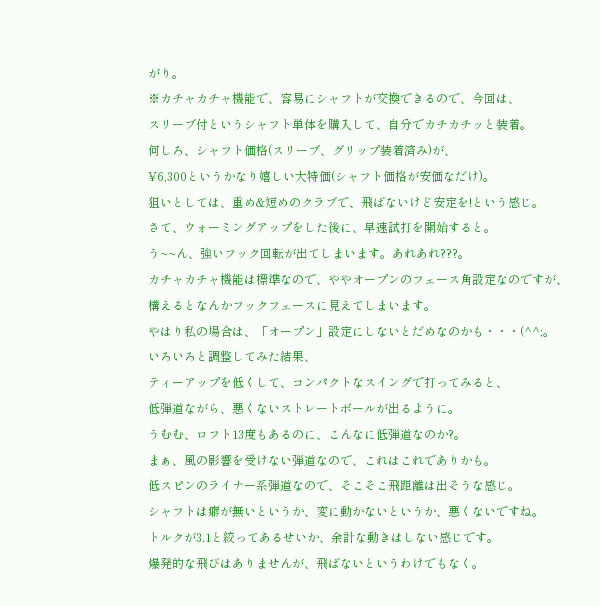がり。
※カチャカチャ機能で、容易にシャフトが交換できるので、今回は、
スリーブ付というシャフト単体を購入して、自分でカチカチッと装着。
何しろ、シャフト価格(スリーブ、グリップ装着済み)が、
¥6,300というかなり嬉しい大特価(シャフト価格が安価なだけ)。
狙いとしては、重め&短めのクラブで、飛ばないけど安定を!という感じ。
さて、ウォーミングアップをした後に、早速試打を開始すると。
う~~ん、強いフック回転が出てしまいます。あれあれ???。
カチャカチャ機能は標準なので、ややオープンのフェース角設定なのですが、
構えるとなんかフックフェースに見えてしまいます。
やはり私の場合は、「オープン」設定にしないとだめなのかも・・・(^^;。
いろいろと調整してみた結果、
ティーアップを低くして、コンパクトなスイングで打ってみると、
低弾道ながら、悪くないストレートボールが出るように。
うむむ、ロフト13度もあるのに、こんなに低弾道なのか?。
まぁ、風の影響を受けない弾道なので、これはこれでありかも。
低スピンのライナー系弾道なので、そこそこ飛距離は出そうな感じ。
シャフトは癖が無いというか、変に動かないというか、悪くないですね。
トルクが3.1と絞ってあるせいか、余計な動きはしない感じです。
爆発的な飛びはありませんが、飛ばないというわけでもなく。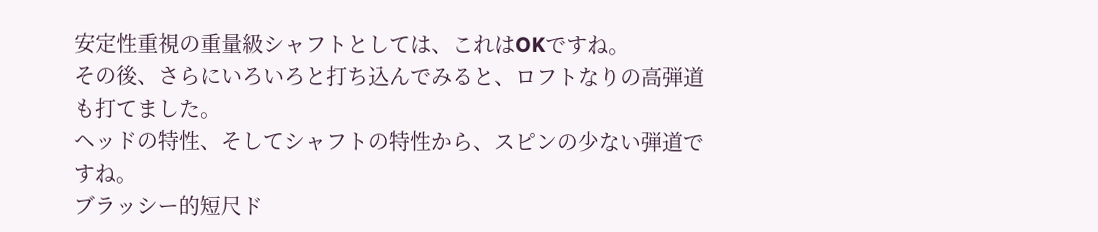安定性重視の重量級シャフトとしては、これはOKですね。
その後、さらにいろいろと打ち込んでみると、ロフトなりの高弾道も打てました。
ヘッドの特性、そしてシャフトの特性から、スピンの少ない弾道ですね。
ブラッシー的短尺ド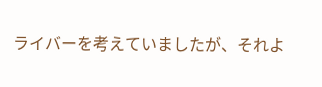ライバーを考えていましたが、それよ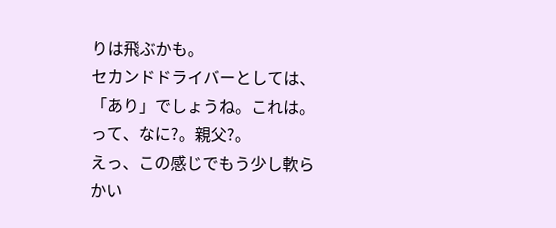りは飛ぶかも。
セカンドドライバーとしては、「あり」でしょうね。これは。
って、なに?。親父?。
えっ、この感じでもう少し軟らかい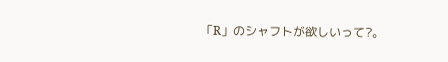「R」のシャフトが欲しいって?。